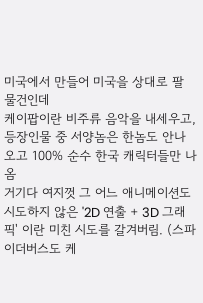미국에서 만들어 미국을 상대로 팔 물건인데
케이팝이란 비주류 음악을 내세우고, 등장인물 중 서양놈은 한놈도 안나오고 100% 순수 한국 캐릭터들만 나옴
거기다 여지껏 그 어느 애니메이션도 시도하지 않은 '2D 연출 + 3D 그래픽' 이란 미친 시도를 갈겨버림. (스파이더버스도 케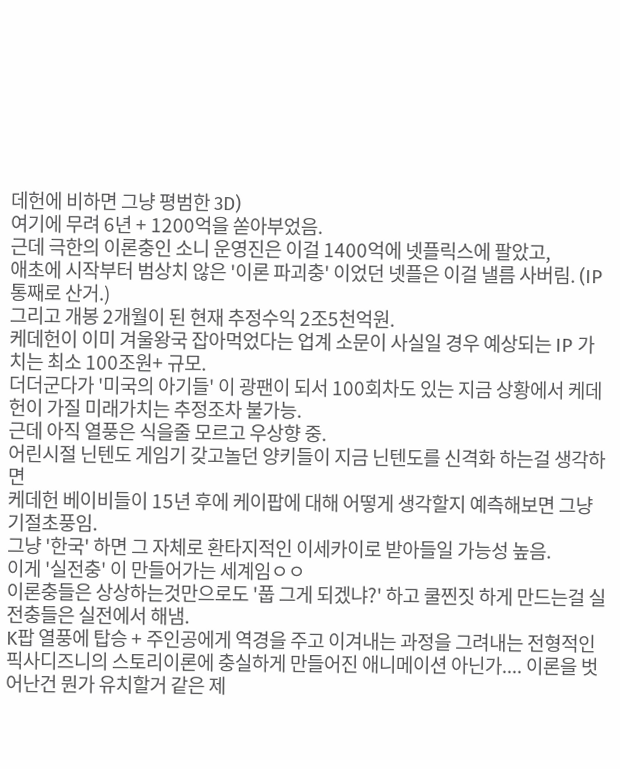데헌에 비하면 그냥 평범한 3D)
여기에 무려 6년 + 1200억을 쏟아부었음.
근데 극한의 이론충인 소니 운영진은 이걸 1400억에 넷플릭스에 팔았고,
애초에 시작부터 범상치 않은 '이론 파괴충' 이었던 넷플은 이걸 낼름 사버림. (IP 통째로 산거.)
그리고 개봉 2개월이 된 현재 추정수익 2조5천억원.
케데헌이 이미 겨울왕국 잡아먹었다는 업계 소문이 사실일 경우 예상되는 IP 가치는 최소 100조원+ 규모.
더더군다가 '미국의 아기들' 이 광팬이 되서 100회차도 있는 지금 상황에서 케데헌이 가질 미래가치는 추정조차 불가능.
근데 아직 열풍은 식을줄 모르고 우상향 중.
어린시절 닌텐도 게임기 갖고놀던 양키들이 지금 닌텐도를 신격화 하는걸 생각하면
케데헌 베이비들이 15년 후에 케이팝에 대해 어떻게 생각할지 예측해보면 그냥 기절초풍임.
그냥 '한국' 하면 그 자체로 환타지적인 이세카이로 받아들일 가능성 높음.
이게 '실전충' 이 만들어가는 세계임ㅇㅇ
이론충들은 상상하는것만으로도 '풉 그게 되겠냐?' 하고 쿨찐짓 하게 만드는걸 실전충들은 실전에서 해냄.
K팝 열풍에 탑승 + 주인공에게 역경을 주고 이겨내는 과정을 그려내는 전형적인 픽사디즈니의 스토리이론에 충실하게 만들어진 애니메이션 아닌가.... 이론을 벗어난건 뭔가 유치할거 같은 제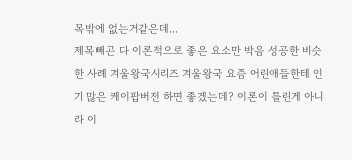목밖에 없는거같은데...
제목빼곤 다 이론적으로 좋은 요소만 박음 성공한 비슷한 사례 겨울왕국시리즈 겨울왕국 요즘 어린애들한테 인기 많은 케이팝버전 하면 좋겠는데? 이론이 틀린게 아니라 이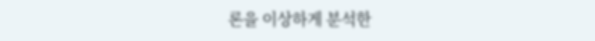론을 이상하게 분석한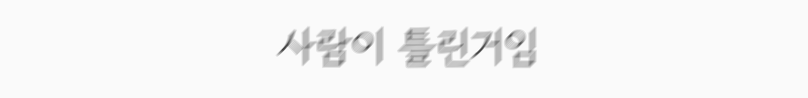사람이 틀린거임